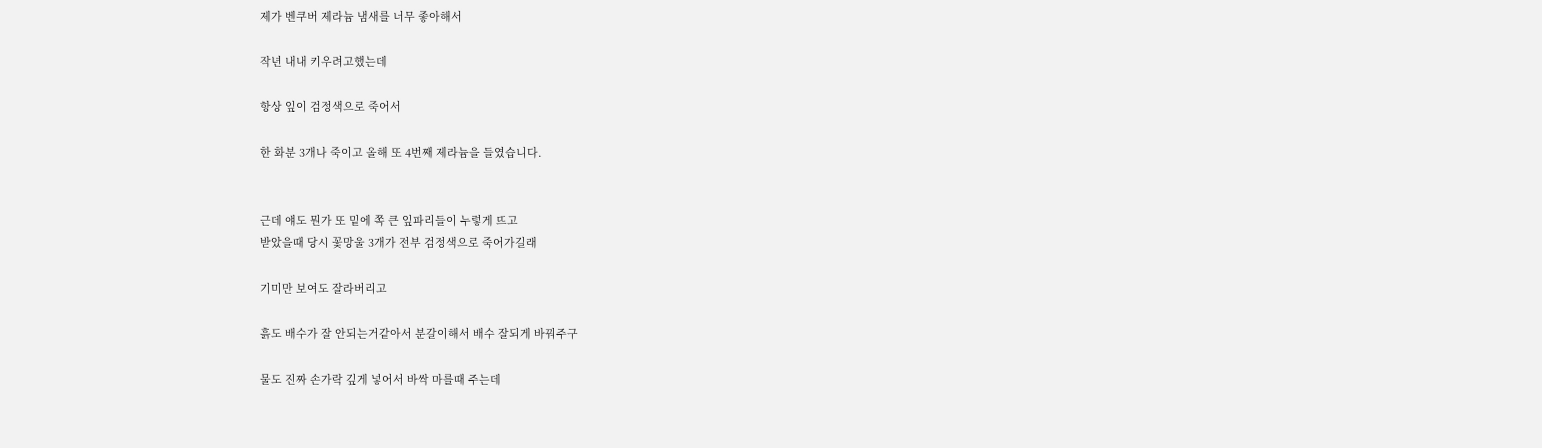제가 벤쿠버 제라늄 냄새를 너무 좋아해서

작년 내내 키우려고했는데

항상 잎이 검정색으로 죽어서

한 화분 3개나 죽이고 올해 또 4번째 제라늄을 들였습니다.


근데 얘도 뭔가 또 밑에 쪽 큰 잎파리들이 누렇게 뜨고
받았을때 당시 꽃망울 3개가 전부 검정색으로 죽어가길래

기미만 보여도 잘라버리고

흙도 배수가 잘 안되는거같아서 분갈이해서 배수 잘되게 바꿔주구

물도 진짜 손가락 깊게 넣어서 바싹 마를때 주는데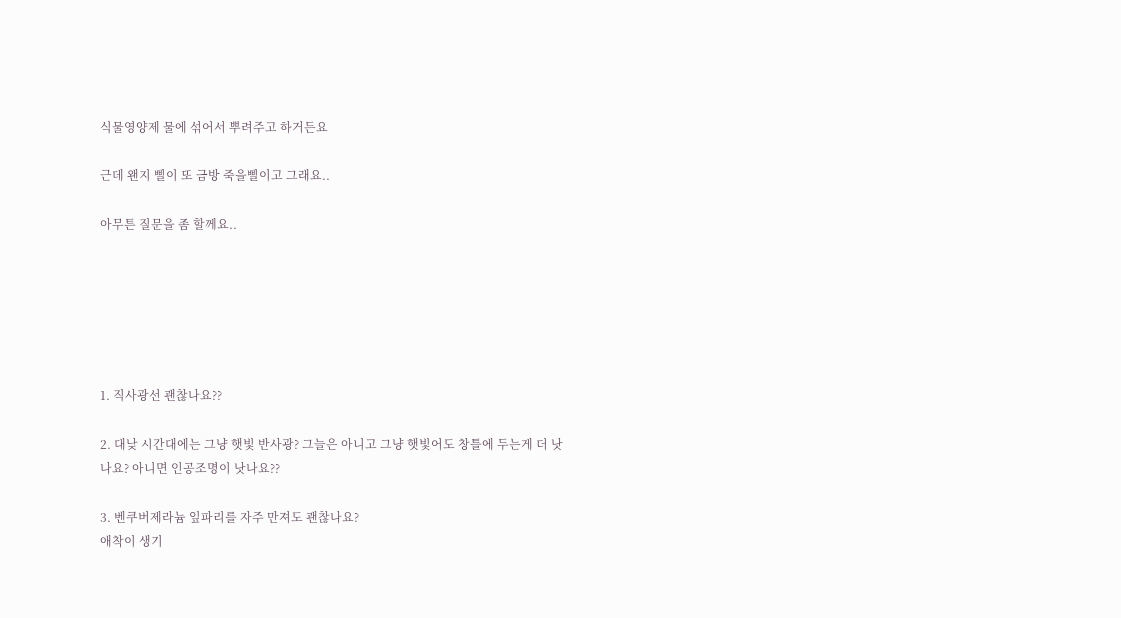식물영양제 물에 섞어서 뿌려주고 하거든요

근데 왠지 삘이 또 금방 죽을삘이고 그래요..

아무튼 질문을 좀 할께요..






1. 직사광선 괜찮나요??

2. 대낮 시간대에는 그냥 햇빛 반사광? 그늘은 아니고 그냥 햇빛어도 창틀에 두는게 더 낫나요? 아니면 인공조명이 낫나요??

3. 벤쿠버제라늄 잎파리를 자주 만져도 괜찮나요?
애착이 생기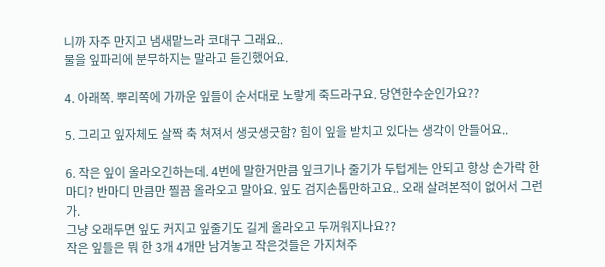니까 자주 만지고 냄새맡느라 코대구 그래요..
물을 잎파리에 분무하지는 말라고 듣긴했어요.

4. 아래쪽. 뿌리쪽에 가까운 잎들이 순서대로 노랗게 죽드라구요. 당연한수순인가요??

5. 그리고 잎자체도 살짝 축 쳐져서 생긋생긋함? 힘이 잎을 받치고 있다는 생각이 안들어요..

6. 작은 잎이 올라오긴하는데. 4번에 말한거만큼 잎크기나 줄기가 두텁게는 안되고 항상 손가락 한마디? 반마디 만큼만 찔끔 올라오고 말아요. 잎도 검지손톱만하고요.. 오래 살려본적이 없어서 그런가.
그냥 오래두면 잎도 커지고 잎줄기도 길게 올라오고 두꺼워지나요??
작은 잎들은 뭐 한 3개 4개만 남겨놓고 작은것들은 가지쳐주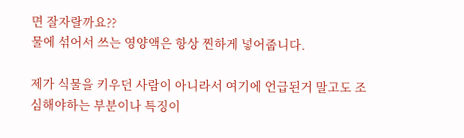면 잘자랄까요??
물에 섞어서 쓰는 영양액은 항상 찐하게 넣어줍니다.

제가 식물을 키우던 사람이 아니라서 여기에 언급된거 말고도 조심해야하는 부분이나 특징이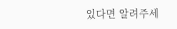있다면 알려주세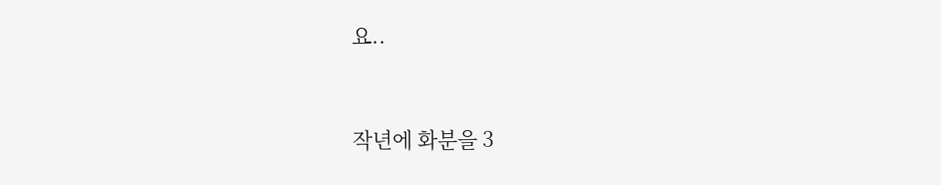요..



작년에 화분을 3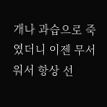개나 과습으로 죽였더니 이젠 무서워서 항상 선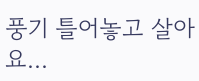풍기 틀어놓고 살아요...